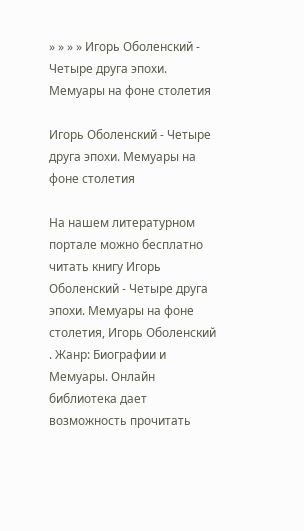» » » » Игорь Оболенский - Четыре друга эпохи. Мемуары на фоне столетия

Игорь Оболенский - Четыре друга эпохи. Мемуары на фоне столетия

На нашем литературном портале можно бесплатно читать книгу Игорь Оболенский - Четыре друга эпохи. Мемуары на фоне столетия, Игорь Оболенский . Жанр: Биографии и Мемуары. Онлайн библиотека дает возможность прочитать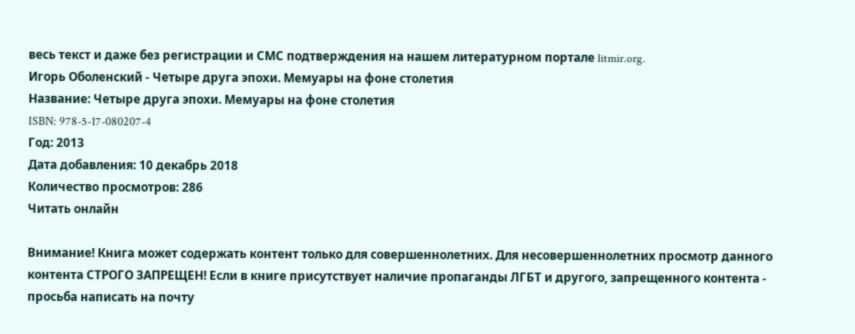весь текст и даже без регистрации и СМС подтверждения на нашем литературном портале litmir.org.
Игорь Оболенский - Четыре друга эпохи. Мемуары на фоне столетия
Название: Четыре друга эпохи. Мемуары на фоне столетия
ISBN: 978-5-17-080207-4
Год: 2013
Дата добавления: 10 декабрь 2018
Количество просмотров: 286
Читать онлайн

Внимание! Книга может содержать контент только для совершеннолетних. Для несовершеннолетних просмотр данного контента СТРОГО ЗАПРЕЩЕН! Если в книге присутствует наличие пропаганды ЛГБТ и другого, запрещенного контента - просьба написать на почту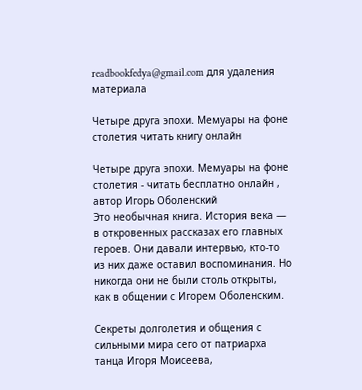readbookfedya@gmail.com для удаления материала

Четыре друга эпохи. Мемуары на фоне столетия читать книгу онлайн

Четыре друга эпохи. Мемуары на фоне столетия - читать бесплатно онлайн , автор Игорь Оболенский
Это необычная книга. История века — в откровенных рассказах его главных героев. Они давали интервью, кто-то из них даже оставил воспоминания. Но никогда они не были столь открыты, как в общении с Игорем Оболенским.

Секреты долголетия и общения с сильными мира сего от патриарха танца Игоря Моисеева,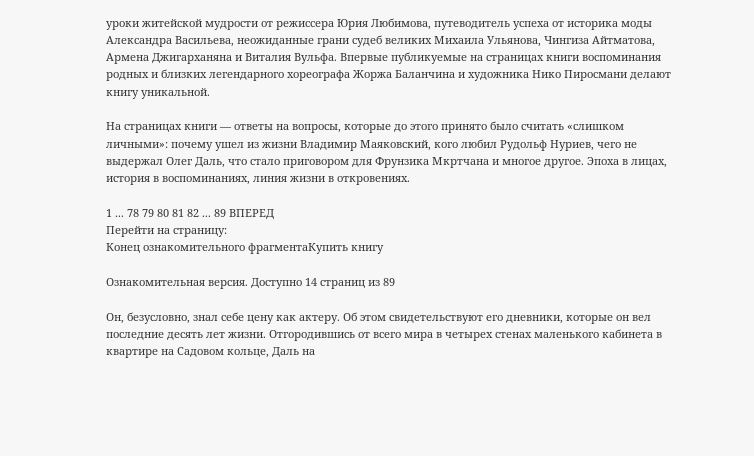уроки житейской мудрости от режиссера Юрия Любимова, путеводитель успеха от историка моды Александра Васильева, неожиданные грани судеб великих Михаила Ульянова, Чингиза Айтматова, Армена Джигарханяна и Виталия Вульфа. Впервые публикуемые на страницах книги воспоминания родных и близких легендарного хореографа Жоржа Баланчина и художника Нико Пиросмани делают книгу уникальной.

На страницах книги — ответы на вопросы, которые до этого принято было считать «слишком личными»: почему ушел из жизни Владимир Маяковский, кого любил Рудольф Нуриев, чего не выдержал Олег Даль, что стало приговором для Фрунзика Мкртчана и многое другое. Эпоха в лицах, история в воспоминаниях, линия жизни в откровениях.

1 ... 78 79 80 81 82 ... 89 ВПЕРЕД
Перейти на страницу:
Конец ознакомительного фрагментаКупить книгу

Ознакомительная версия. Доступно 14 страниц из 89

Он, безусловно, знал себе цену как актеру. Об этом свидетельствуют его дневники, которые он вел последние десять лет жизни. Отгородившись от всего мира в четырех стенах маленького кабинета в квартире на Садовом кольце, Даль на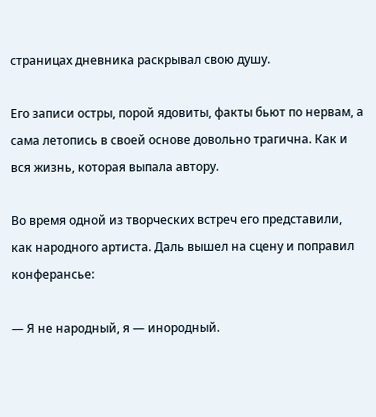страницах дневника раскрывал свою душу.

Его записи остры, порой ядовиты, факты бьют по нервам, а сама летопись в своей основе довольно трагична. Как и вся жизнь, которая выпала автору.

Во время одной из творческих встреч его представили, как народного артиста. Даль вышел на сцену и поправил конферансье:

— Я не народный, я — инородный.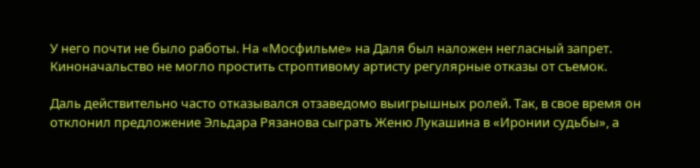У него почти не было работы. На «Мосфильме» на Даля был наложен негласный запрет. Киноначальство не могло простить строптивому артисту регулярные отказы от съемок.

Даль действительно часто отказывался отзаведомо выигрышных ролей. Так, в свое время он отклонил предложение Эльдара Рязанова сыграть Женю Лукашина в «Иронии судьбы», а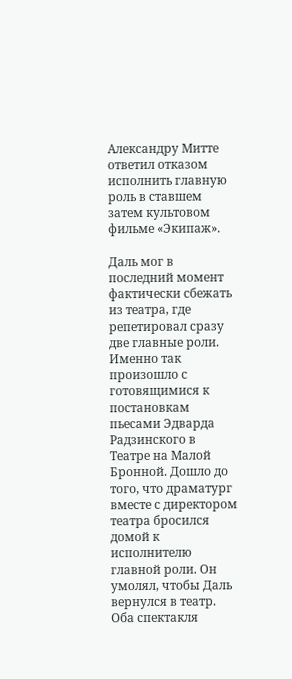Александру Митте ответил отказом исполнить главную роль в ставшем затем культовом фильме «Экипаж».

Даль мог в последний момент фактически сбежать из театра, где репетировал сразу две главные роли. Именно так произошло с готовящимися к постановкам пьесами Эдварда Радзинского в Театре на Малой Бронной. Дошло до того, что драматург вместе с директором театра бросился домой к исполнителю главной роли. Он умолял, чтобы Даль вернулся в театр. Оба спектакля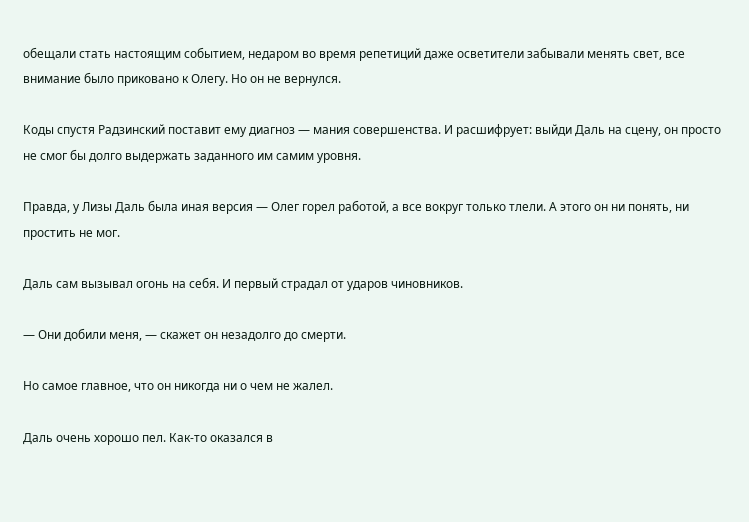обещали стать настоящим событием, недаром во время репетиций даже осветители забывали менять свет, все внимание было приковано к Олегу. Но он не вернулся.

Коды спустя Радзинский поставит ему диагноз — мания совершенства. И расшифрует: выйди Даль на сцену, он просто не смог бы долго выдержать заданного им самим уровня.

Правда, у Лизы Даль была иная версия — Олег горел работой, а все вокруг только тлели. А этого он ни понять, ни простить не мог.

Даль сам вызывал огонь на себя. И первый страдал от ударов чиновников.

— Они добили меня, — скажет он незадолго до смерти.

Но самое главное, что он никогда ни о чем не жалел.

Даль очень хорошо пел. Как-то оказался в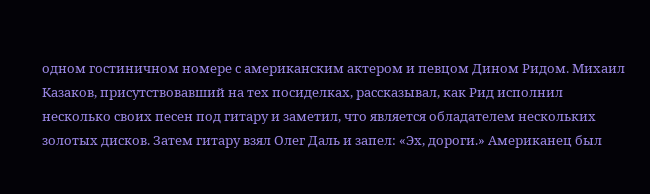одном гостиничном номере с американским актером и певцом Дином Ридом. Михаил Казаков, присутствовавший на тех посиделках, рассказывал, как Рид исполнил несколько своих песен под гитару и заметил, что является обладателем нескольких золотых дисков. Затем гитару взял Олег Даль и запел: «Эх, дороги.» Американец был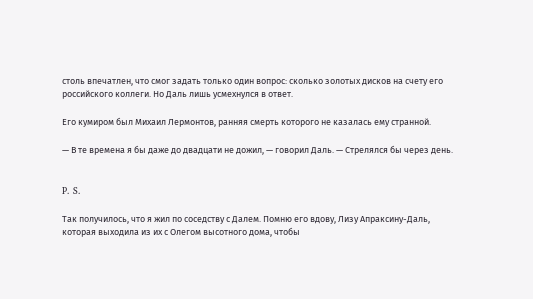столь впечатлен, что смог задать только один вопрос: сколько золотых дисков на счету его российского коллеги. Но Даль лишь усмехнулся в ответ.

Его кумиром был Михаил Лермонтов, ранняя смерть которого не казалась ему странной.

— В те времена я бы даже до двадцати не дожил, — говорил Даль. — Стрелялся бы через день.


P. S.

Так получилось, что я жил по соседству с Далем. Помню его вдову, Лизу Апраксину-Даль, которая выходила из их с Олегом высотного дома, чтобы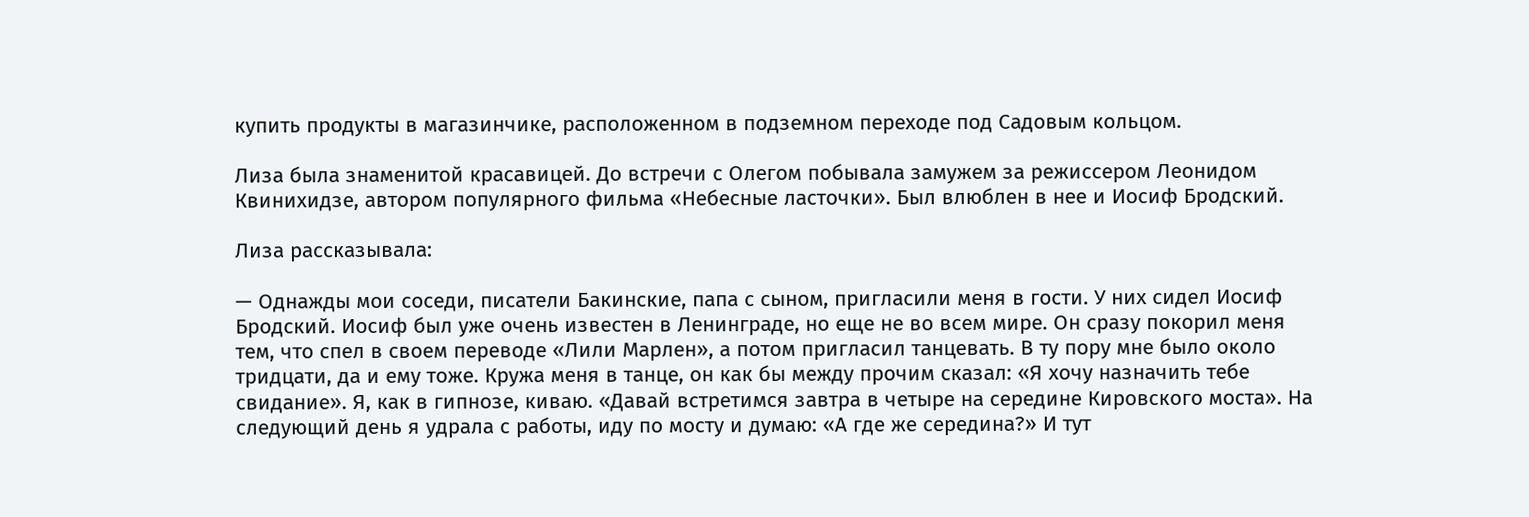купить продукты в магазинчике, расположенном в подземном переходе под Садовым кольцом.

Лиза была знаменитой красавицей. До встречи с Олегом побывала замужем за режиссером Леонидом Квинихидзе, автором популярного фильма «Небесные ласточки». Был влюблен в нее и Иосиф Бродский.

Лиза рассказывала:

— Однажды мои соседи, писатели Бакинские, папа с сыном, пригласили меня в гости. У них сидел Иосиф Бродский. Иосиф был уже очень известен в Ленинграде, но еще не во всем мире. Он сразу покорил меня тем, что спел в своем переводе «Лили Марлен», а потом пригласил танцевать. В ту пору мне было около тридцати, да и ему тоже. Кружа меня в танце, он как бы между прочим сказал: «Я хочу назначить тебе свидание». Я, как в гипнозе, киваю. «Давай встретимся завтра в четыре на середине Кировского моста». На следующий день я удрала с работы, иду по мосту и думаю: «А где же середина?» И тут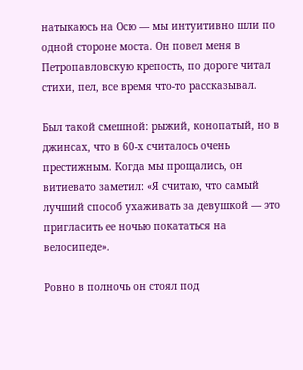натыкаюсь на Осю — мы интуитивно шли по одной стороне моста. Он повел меня в Петропавловскую крепость, по дороге читал стихи, пел, все время что-то рассказывал.

Был такой смешной: рыжий, конопатый, но в джинсах, что в 60-х считалось очень престижным. Когда мы прощались, он витиевато заметил: «Я считаю, что самый лучший способ ухаживать за девушкой — это пригласить ее ночью покататься на велосипеде».

Ровно в полночь он стоял под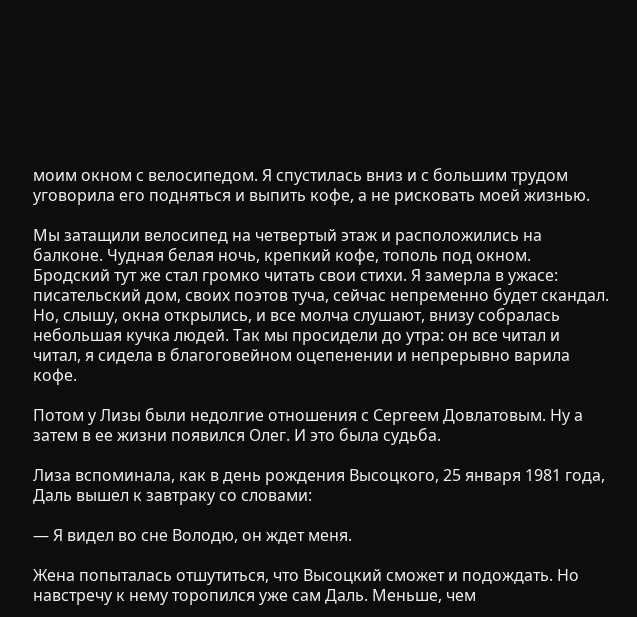моим окном с велосипедом. Я спустилась вниз и с большим трудом уговорила его подняться и выпить кофе, а не рисковать моей жизнью.

Мы затащили велосипед на четвертый этаж и расположились на балконе. Чудная белая ночь, крепкий кофе, тополь под окном. Бродский тут же стал громко читать свои стихи. Я замерла в ужасе: писательский дом, своих поэтов туча, сейчас непременно будет скандал. Но, слышу, окна открылись, и все молча слушают, внизу собралась небольшая кучка людей. Так мы просидели до утра: он все читал и читал, я сидела в благоговейном оцепенении и непрерывно варила кофе.

Потом у Лизы были недолгие отношения с Сергеем Довлатовым. Ну а затем в ее жизни появился Олег. И это была судьба.

Лиза вспоминала, как в день рождения Высоцкого, 25 января 1981 года, Даль вышел к завтраку со словами:

— Я видел во сне Володю, он ждет меня.

Жена попыталась отшутиться, что Высоцкий сможет и подождать. Но навстречу к нему торопился уже сам Даль. Меньше, чем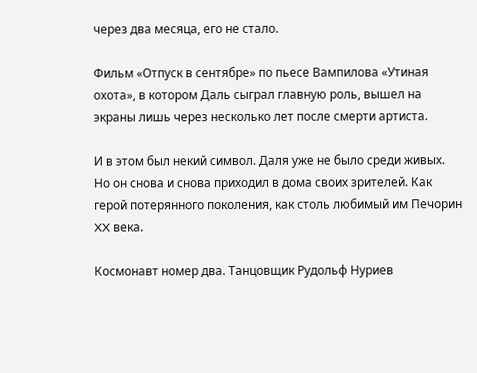через два месяца, его не стало.

Фильм «Отпуск в сентябре» по пьесе Вампилова «Утиная охота», в котором Даль сыграл главную роль, вышел на экраны лишь через несколько лет после смерти артиста.

И в этом был некий символ. Даля уже не было среди живых. Но он снова и снова приходил в дома своих зрителей. Как герой потерянного поколения, как столь любимый им Печорин XX века.

Космонавт номер два. Танцовщик Рудольф Нуриев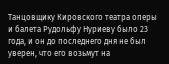Танцовщику Кировского театра оперы и балета Рудольфу Нуриеву было 23 года, и он до последнего дня не был уверен, что его возьмут на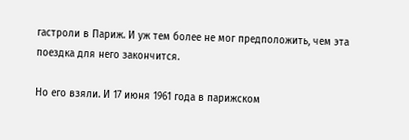гастроли в Париж. И уж тем более не мог предположить, чем эта поездка для него закончится.

Но его взяли. И 17 июня 1961 года в парижском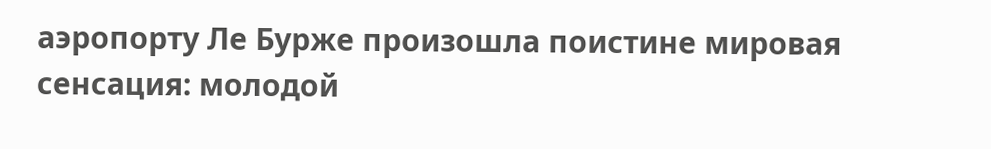аэропорту Ле Бурже произошла поистине мировая сенсация: молодой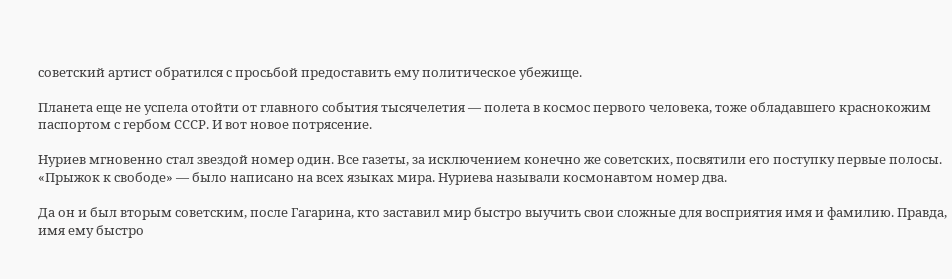советский артист обратился с просьбой предоставить ему политическое убежище.

Планета еще не успела отойти от главного события тысячелетия — полета в космос первого человека, тоже обладавшего краснокожим паспортом с гербом СССР. И вот новое потрясение.

Нуриев мгновенно стал звездой номер один. Все газеты, за исключением конечно же советских, посвятили его поступку первые полосы. «Прыжок к свободе» — было написано на всех языках мира. Нуриева называли космонавтом номер два.

Да он и был вторым советским, после Гагарина, кто заставил мир быстро выучить свои сложные для восприятия имя и фамилию. Правда, имя ему быстро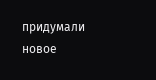придумали новое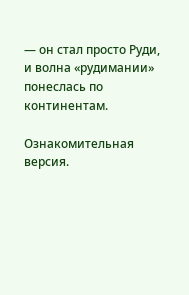— он стал просто Руди, и волна «рудимании» понеслась по континентам.

Ознакомительная версия.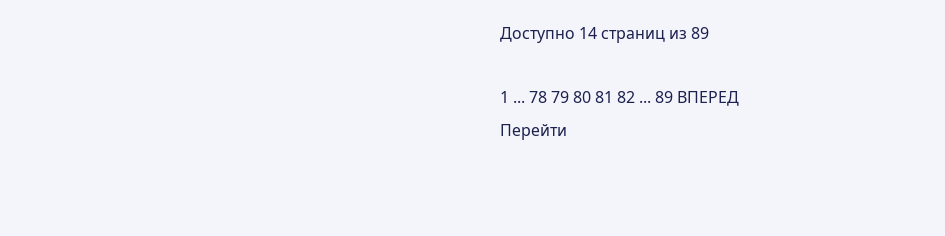Доступно 14 страниц из 89

1 ... 78 79 80 81 82 ... 89 ВПЕРЕД
Перейти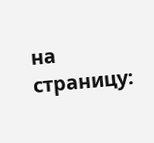на страницу: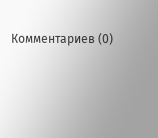Комментариев (0)